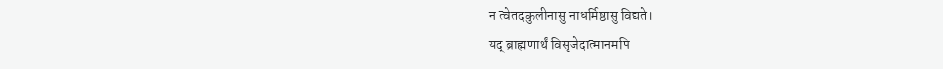न त्वेतदकुलीनासु नाधर्मिष्ठासु विद्यते।
यद् ब्राह्मणार्थं विसृजेदात्मानमपि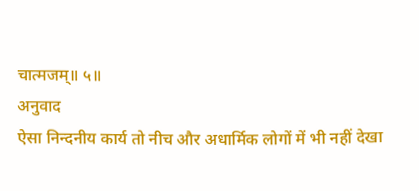चात्मजम्॥ ५॥
अनुवाद
ऐसा निन्दनीय कार्य तो नीच और अधार्मिक लोगों में भी नहीं देखा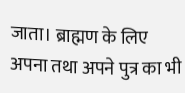जाता। ब्राह्मण के लिए अपना तथा अपने पुत्र का भी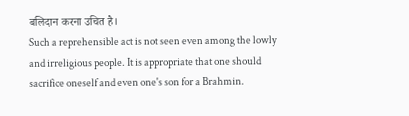बलिदान करना उचित है।
Such a reprehensible act is not seen even among the lowly and irreligious people. It is appropriate that one should sacrifice oneself and even one's son for a Brahmin.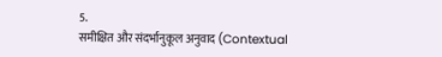5.
समीक्षित और संदर्भानुकूल अनुवाद (Contextual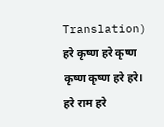Translation)
हरे कृष्ण हरे कृष्ण कृष्ण कृष्ण हरे हरे। हरे राम हरे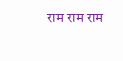राम राम राम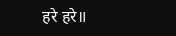हरे हरे॥